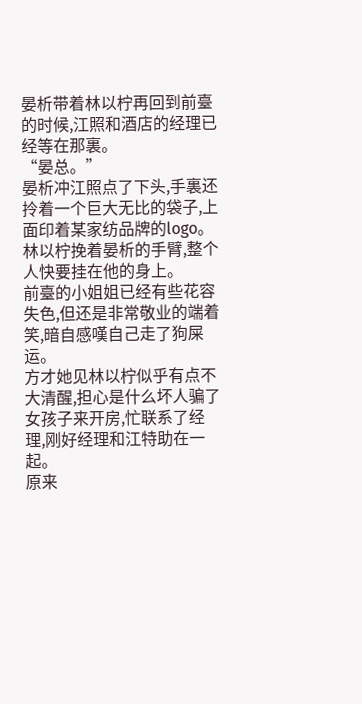晏析带着林以柠再回到前臺的时候,江照和酒店的经理已经等在那裏。
“晏总。”
晏析冲江照点了下头,手裏还拎着一个巨大无比的袋子,上面印着某家纺品牌的logo。
林以柠挽着晏析的手臂,整个人快要挂在他的身上。
前臺的小姐姐已经有些花容失色,但还是非常敬业的端着笑,暗自感嘆自己走了狗屎运。
方才她见林以柠似乎有点不大清醒,担心是什么坏人骗了女孩子来开房,忙联系了经理,刚好经理和江特助在一起。
原来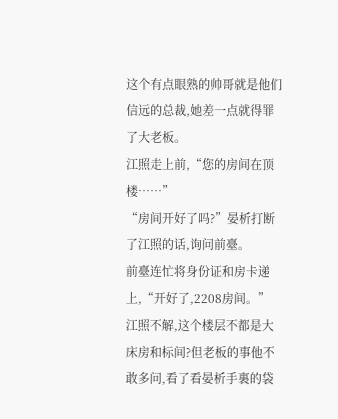这个有点眼熟的帅哥就是他们信远的总裁,她差一点就得罪了大老板。
江照走上前,“您的房间在顶楼……”
“房间开好了吗?”晏析打断了江照的话,询问前臺。
前臺连忙将身份证和房卡递上,“开好了,2208房间。”
江照不解,这个楼层不都是大床房和标间?但老板的事他不敢多问,看了看晏析手裏的袋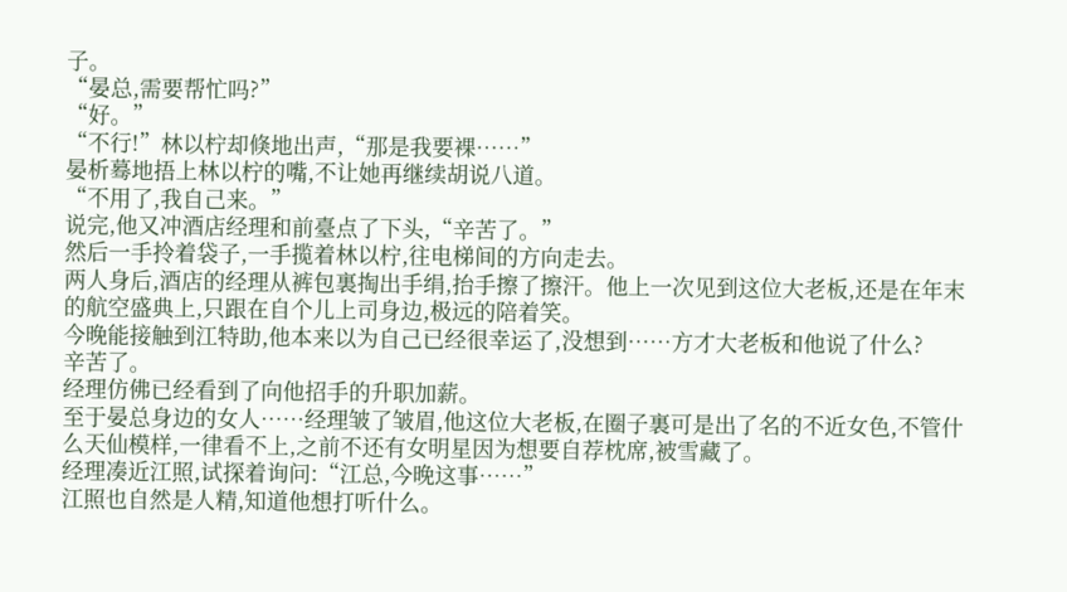子。
“晏总,需要帮忙吗?”
“好。”
“不行!”林以柠却倏地出声,“那是我要裸……”
晏析蓦地捂上林以柠的嘴,不让她再继续胡说八道。
“不用了,我自己来。”
说完,他又冲酒店经理和前臺点了下头,“辛苦了。”
然后一手拎着袋子,一手揽着林以柠,往电梯间的方向走去。
两人身后,酒店的经理从裤包裏掏出手绢,抬手擦了擦汗。他上一次见到这位大老板,还是在年末的航空盛典上,只跟在自个儿上司身边,极远的陪着笑。
今晚能接触到江特助,他本来以为自己已经很幸运了,没想到……方才大老板和他说了什么?
辛苦了。
经理仿佛已经看到了向他招手的升职加薪。
至于晏总身边的女人……经理皱了皱眉,他这位大老板,在圈子裏可是出了名的不近女色,不管什么天仙模样,一律看不上,之前不还有女明星因为想要自荐枕席,被雪藏了。
经理凑近江照,试探着询问:“江总,今晚这事……”
江照也自然是人精,知道他想打听什么。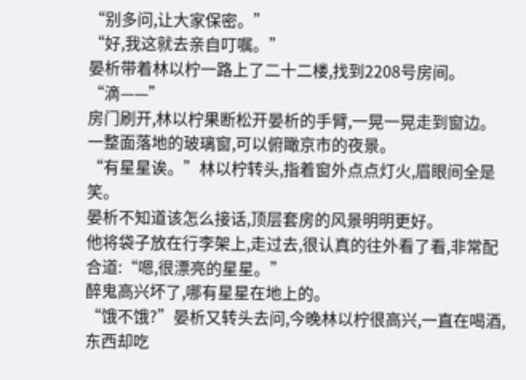“别多问,让大家保密。”
“好,我这就去亲自叮嘱。”
晏析带着林以柠一路上了二十二楼,找到2208号房间。
“滴——”
房门刷开,林以柠果断松开晏析的手臂,一晃一晃走到窗边。
一整面落地的玻璃窗,可以俯瞰京市的夜景。
“有星星诶。”林以柠转头,指着窗外点点灯火,眉眼间全是笑。
晏析不知道该怎么接话,顶层套房的风景明明更好。
他将袋子放在行李架上,走过去,很认真的往外看了看,非常配合道:“嗯,很漂亮的星星。”
醉鬼高兴坏了,哪有星星在地上的。
“饿不饿?”晏析又转头去问,今晚林以柠很高兴,一直在喝酒,东西却吃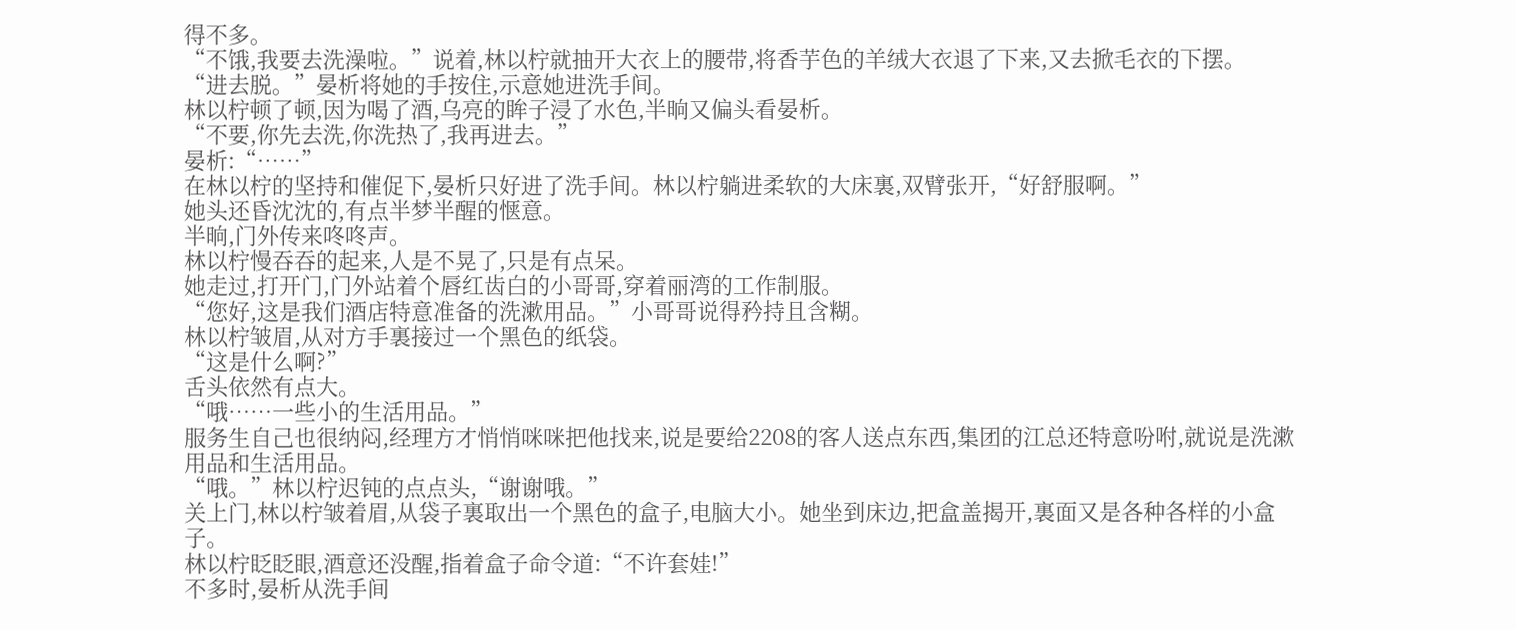得不多。
“不饿,我要去洗澡啦。”说着,林以柠就抽开大衣上的腰带,将香芋色的羊绒大衣退了下来,又去掀毛衣的下摆。
“进去脱。”晏析将她的手按住,示意她进洗手间。
林以柠顿了顿,因为喝了酒,乌亮的眸子浸了水色,半晌又偏头看晏析。
“不要,你先去洗,你洗热了,我再进去。”
晏析:“……”
在林以柠的坚持和催促下,晏析只好进了洗手间。林以柠躺进柔软的大床裏,双臂张开,“好舒服啊。”
她头还昏沈沈的,有点半梦半醒的惬意。
半晌,门外传来咚咚声。
林以柠慢吞吞的起来,人是不晃了,只是有点呆。
她走过,打开门,门外站着个唇红齿白的小哥哥,穿着丽湾的工作制服。
“您好,这是我们酒店特意准备的洗漱用品。”小哥哥说得矜持且含糊。
林以柠皱眉,从对方手裏接过一个黑色的纸袋。
“这是什么啊?”
舌头依然有点大。
“哦……一些小的生活用品。”
服务生自己也很纳闷,经理方才悄悄咪咪把他找来,说是要给2208的客人送点东西,集团的江总还特意吩咐,就说是洗漱用品和生活用品。
“哦。”林以柠迟钝的点点头,“谢谢哦。”
关上门,林以柠皱着眉,从袋子裏取出一个黑色的盒子,电脑大小。她坐到床边,把盒盖揭开,裏面又是各种各样的小盒子。
林以柠眨眨眼,酒意还没醒,指着盒子命令道:“不许套娃!”
不多时,晏析从洗手间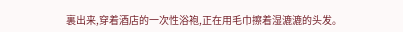裏出来,穿着酒店的一次性浴袍,正在用毛巾擦着湿漉漉的头发。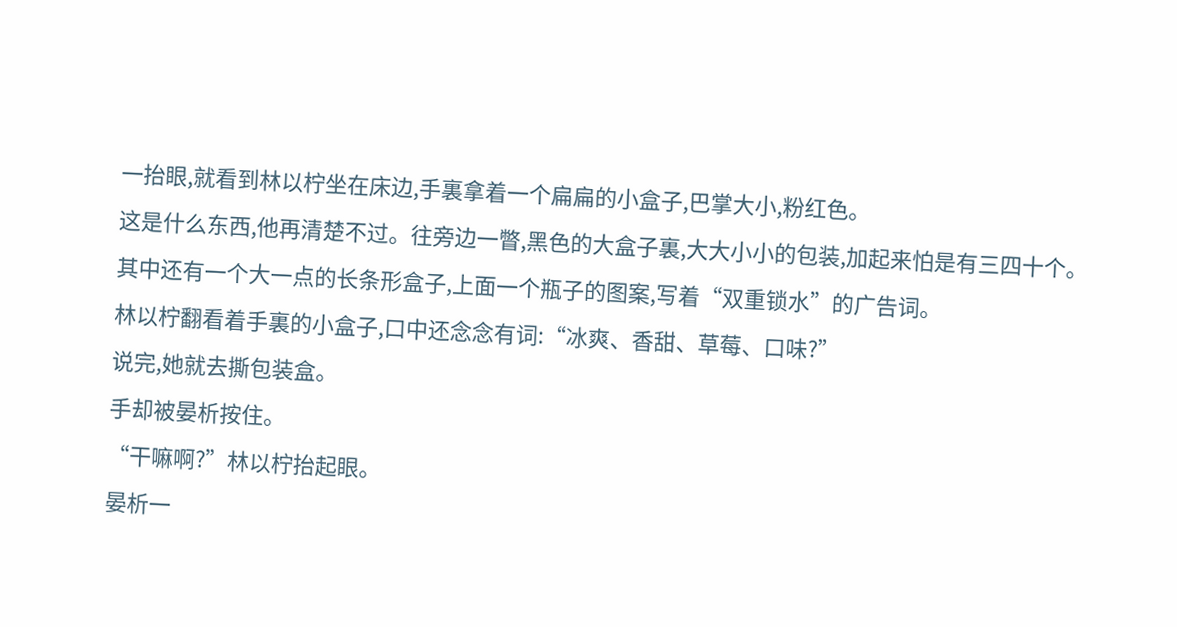一抬眼,就看到林以柠坐在床边,手裏拿着一个扁扁的小盒子,巴掌大小,粉红色。
这是什么东西,他再清楚不过。往旁边一瞥,黑色的大盒子裏,大大小小的包装,加起来怕是有三四十个。
其中还有一个大一点的长条形盒子,上面一个瓶子的图案,写着“双重锁水”的广告词。
林以柠翻看着手裏的小盒子,口中还念念有词:“冰爽、香甜、草莓、口味?”
说完,她就去撕包装盒。
手却被晏析按住。
“干嘛啊?”林以柠抬起眼。
晏析一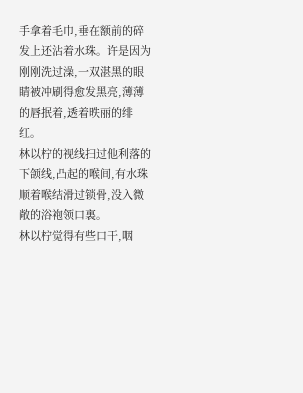手拿着毛巾,垂在额前的碎发上还沾着水珠。许是因为刚刚洗过澡,一双湛黑的眼睛被冲刷得愈发黑亮,薄薄的唇抿着,透着昳丽的绯红。
林以柠的视线扫过他利落的下颌线,凸起的喉间,有水珠顺着喉结滑过锁骨,没入微敞的浴袍领口裏。
林以柠觉得有些口干,咽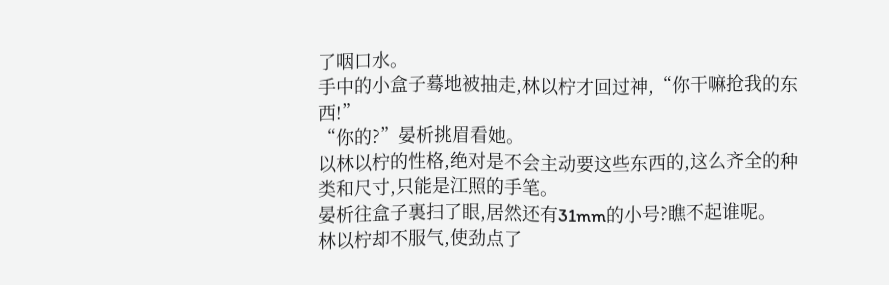了咽口水。
手中的小盒子蓦地被抽走,林以柠才回过神,“你干嘛抢我的东西!”
“你的?”晏析挑眉看她。
以林以柠的性格,绝对是不会主动要这些东西的,这么齐全的种类和尺寸,只能是江照的手笔。
晏析往盒子裏扫了眼,居然还有31mm的小号?瞧不起谁呢。
林以柠却不服气,使劲点了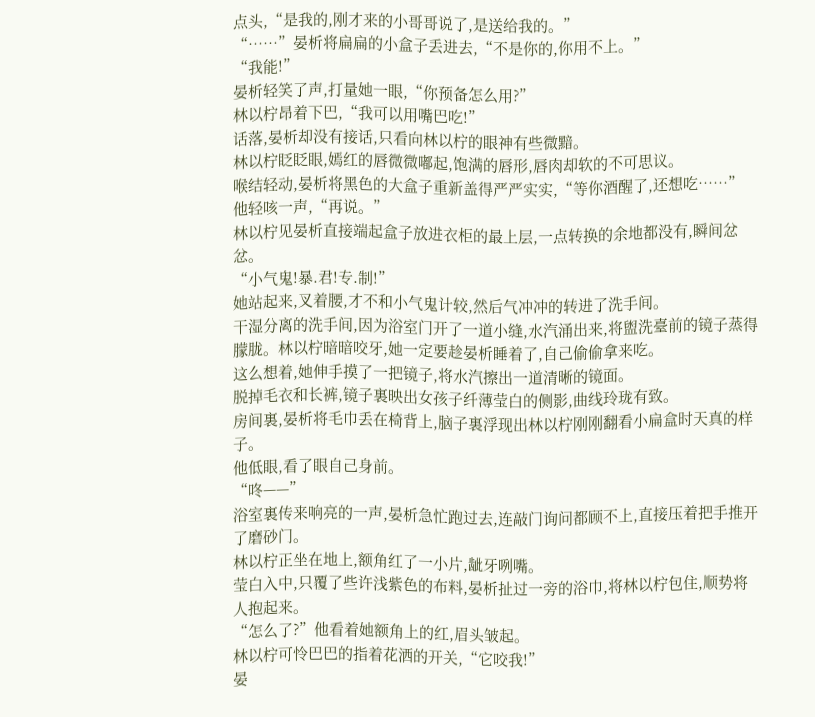点头,“是我的,刚才来的小哥哥说了,是送给我的。”
“……”晏析将扁扁的小盒子丢进去,“不是你的,你用不上。”
“我能!”
晏析轻笑了声,打量她一眼,“你预备怎么用?”
林以柠昂着下巴,“我可以用嘴巴吃!”
话落,晏析却没有接话,只看向林以柠的眼神有些微黯。
林以柠眨眨眼,嫣红的唇微微嘟起,饱满的唇形,唇肉却软的不可思议。
喉结轻动,晏析将黑色的大盒子重新盖得严严实实,“等你酒醒了,还想吃……”
他轻咳一声,“再说。”
林以柠见晏析直接端起盒子放进衣柜的最上层,一点转换的余地都没有,瞬间忿忿。
“小气鬼!暴.君!专.制!”
她站起来,叉着腰,才不和小气鬼计较,然后气冲冲的转进了洗手间。
干湿分离的洗手间,因为浴室门开了一道小缝,水汽涌出来,将盥洗臺前的镜子蒸得朦胧。林以柠暗暗咬牙,她一定要趁晏析睡着了,自己偷偷拿来吃。
这么想着,她伸手摸了一把镜子,将水汽擦出一道清晰的镜面。
脱掉毛衣和长裤,镜子裏映出女孩子纤薄莹白的侧影,曲线玲珑有致。
房间裏,晏析将毛巾丢在椅背上,脑子裏浮现出林以柠刚刚翻看小扁盒时天真的样子。
他低眼,看了眼自己身前。
“咚——”
浴室裏传来响亮的一声,晏析急忙跑过去,连敲门询问都顾不上,直接压着把手推开了磨砂门。
林以柠正坐在地上,额角红了一小片,龇牙咧嘴。
莹白入中,只覆了些许浅紫色的布料,晏析扯过一旁的浴巾,将林以柠包住,顺势将人抱起来。
“怎么了?”他看着她额角上的红,眉头皱起。
林以柠可怜巴巴的指着花洒的开关,“它咬我!”
晏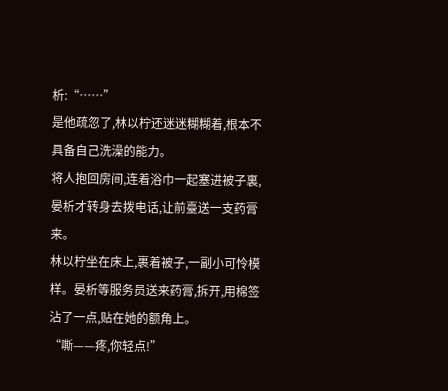析:“……”
是他疏忽了,林以柠还迷迷糊糊着,根本不具备自己洗澡的能力。
将人抱回房间,连着浴巾一起塞进被子裏,晏析才转身去拨电话,让前臺送一支药膏来。
林以柠坐在床上,裹着被子,一副小可怜模样。晏析等服务员送来药膏,拆开,用棉签沾了一点,贴在她的额角上。
“嘶——疼,你轻点!”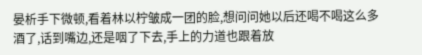晏析手下微顿,看着林以柠皱成一团的脸,想问问她以后还喝不喝这么多酒了,话到嘴边,还是咽了下去,手上的力道也跟着放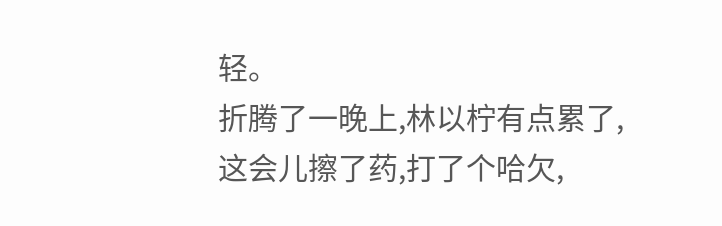轻。
折腾了一晚上,林以柠有点累了,这会儿擦了药,打了个哈欠,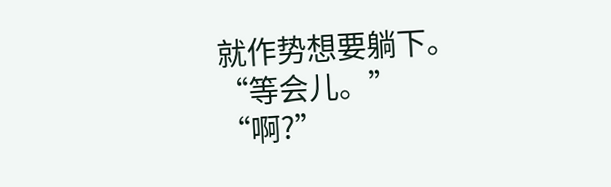就作势想要躺下。
“等会儿。”
“啊?”